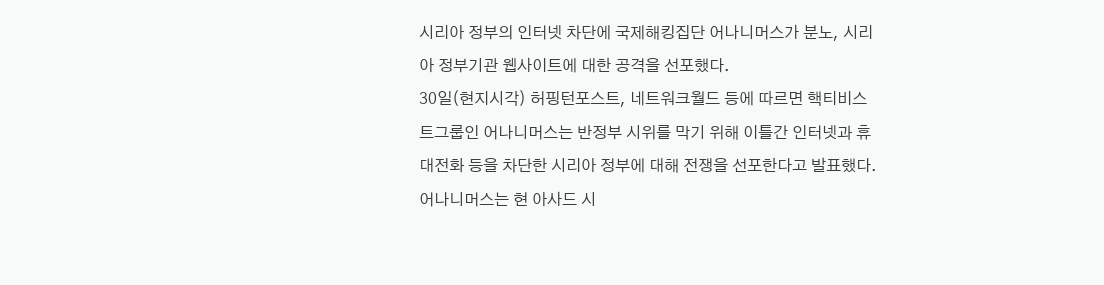시리아 정부의 인터넷 차단에 국제해킹집단 어나니머스가 분노, 시리아 정부기관 웹사이트에 대한 공격을 선포했다.
30일(현지시각) 허핑턴포스트, 네트워크월드 등에 따르면 핵티비스트그룹인 어나니머스는 반정부 시위를 막기 위해 이틀간 인터넷과 휴대전화 등을 차단한 시리아 정부에 대해 전쟁을 선포한다고 발표했다. 어나니머스는 현 아사드 시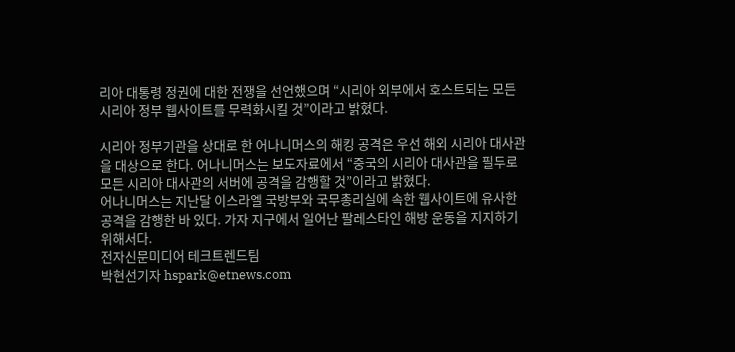리아 대통령 정권에 대한 전쟁을 선언했으며 “시리아 외부에서 호스트되는 모든 시리아 정부 웹사이트를 무력화시킬 것”이라고 밝혔다.

시리아 정부기관을 상대로 한 어나니머스의 해킹 공격은 우선 해외 시리아 대사관을 대상으로 한다. 어나니머스는 보도자료에서 “중국의 시리아 대사관을 필두로 모든 시리아 대사관의 서버에 공격을 감행할 것”이라고 밝혔다.
어나니머스는 지난달 이스라엘 국방부와 국무총리실에 속한 웹사이트에 유사한 공격을 감행한 바 있다. 가자 지구에서 일어난 팔레스타인 해방 운동을 지지하기 위해서다.
전자신문미디어 테크트렌드팀
박현선기자 hspark@etnews.com